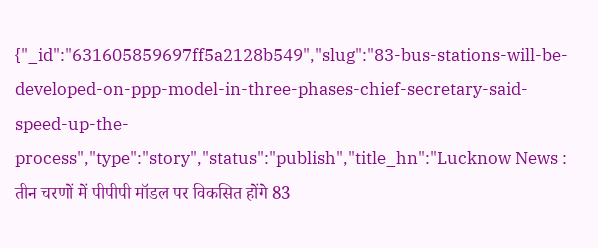{"_id":"631605859697ff5a2128b549","slug":"83-bus-stations-will-be-developed-on-ppp-model-in-three-phases-chief-secretary-said-speed-up-the-process","type":"story","status":"publish","title_hn":"Lucknow News : तीन चरणों में पीपीपी मॉडल पर विकसित होंगे 83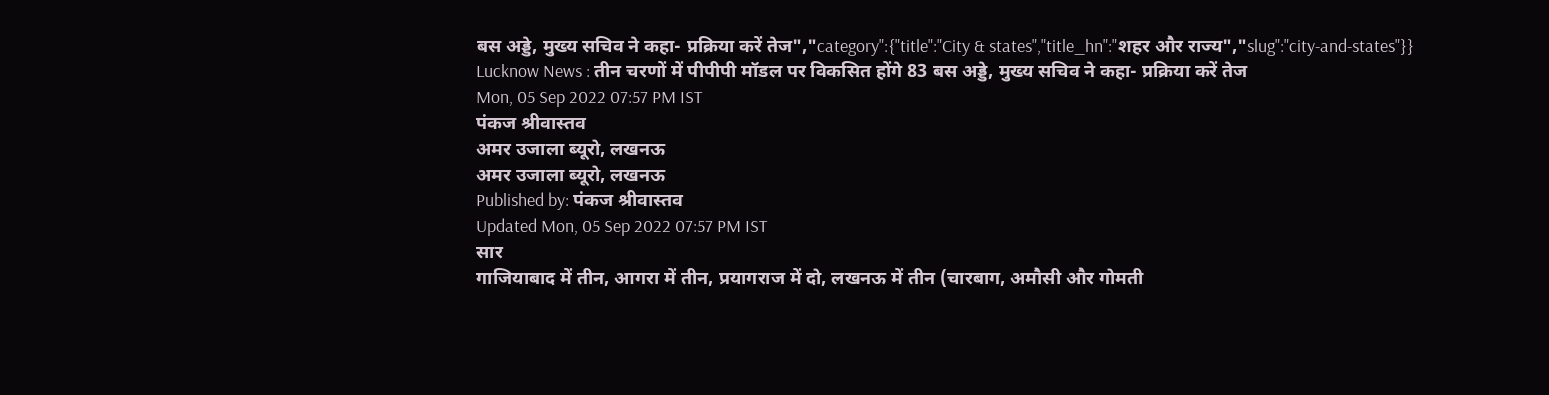बस अड्डे, मुख्य सचिव ने कहा- प्रक्रिया करें तेज","category":{"title":"City & states","title_hn":"शहर और राज्य","slug":"city-and-states"}}
Lucknow News : तीन चरणों में पीपीपी मॉडल पर विकसित होंगे 83 बस अड्डे, मुख्य सचिव ने कहा- प्रक्रिया करें तेज
Mon, 05 Sep 2022 07:57 PM IST
पंकज श्रीवास्तव
अमर उजाला ब्यूरो, लखनऊ
अमर उजाला ब्यूरो, लखनऊ
Published by: पंकज श्रीवास्तव
Updated Mon, 05 Sep 2022 07:57 PM IST
सार
गाजियाबाद में तीन, आगरा में तीन, प्रयागराज में दो, लखनऊ में तीन (चारबाग, अमौसी और गोमती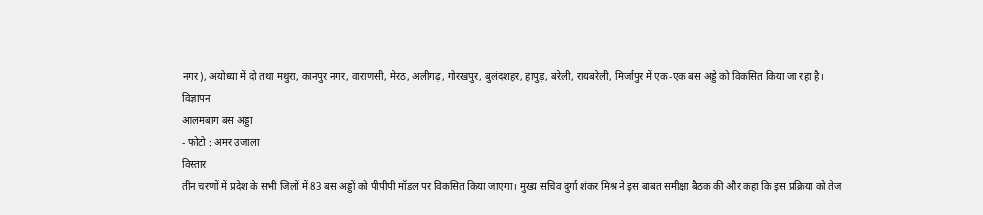नगर), अयोध्या में दो तथा मथुरा, कानपुर नगर, वाराणसी, मेरठ, अलीगढ़, गोरखपुर, बुलंदशहर, हापुड़, बरेली, रायबरेली, मिर्जापुर में एक-एक बस अड्डे को विकसित किया जा रहा है।
विज्ञापन
आलमबाग बस अड्डा
- फोटो : अमर उजाला
विस्तार
तीन चरणों में प्रदेश के सभी जिलों में 83 बस अड्डों को पीपीपी मॉडल पर विकसित किया जाएगा। मुख्य सचिव दुर्गा शंकर मिश्र ने इस बाबत समीक्षा बैठक की और कहा कि इस प्रक्रिया को तेज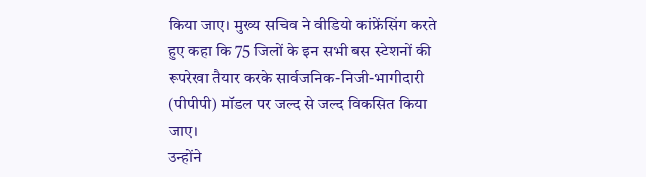किया जाए। मुख्य सचिव ने वीडियो कांफ्रेंसिंग करते हुए कहा कि 75 जिलों के इन सभी बस स्टेशनों की रूपरेखा तैयार करके सार्वजनिक-निजी-भागीदारी (पीपीपी) मॉडल पर जल्द से जल्द विकसित किया जाए।
उन्होंने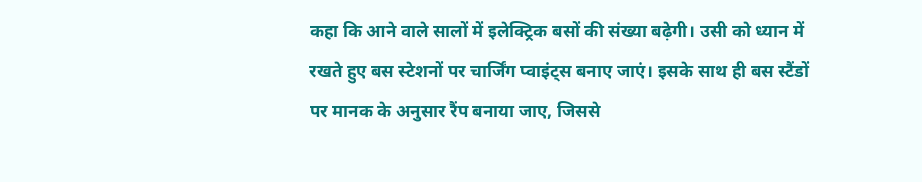कहा कि आने वाले सालों में इलेक्ट्रिक बसों की संख्या बढ़ेगी। उसी को ध्यान में रखते हुए बस स्टेशनों पर चार्जिंग प्वाइंट्स बनाए जाएं। इसके साथ ही बस स्टैंडों पर मानक के अनुसार रैंप बनाया जाए, जिससे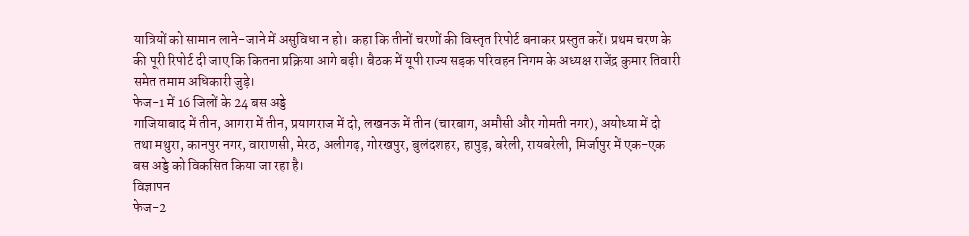यात्रियों को सामान लाने-जाने में असुविधा न हो। कहा कि तीनों चरणों की विस्तृत रिपोर्ट बनाकर प्रस्तुत करें। प्रथम चरण के की पूरी रिपोर्ट दी जाए कि कितना प्रक्रिया आगे बढ़ी। बैठक में यूपी राज्य सड़क परिवहन निगम के अध्यक्ष राजेंद्र कुमार तिवारी समेत तमाम अधिकारी जुड़े।
फेज-1 में 16 जिलों के 24 बस अड्डे
गाजियाबाद में तीन, आगरा में तीन, प्रयागराज में दो, लखनऊ में तीन (चारबाग, अमौसी और गोमती नगर), अयोध्या में दो तथा मथुरा, कानपुर नगर, वाराणसी, मेरठ, अलीगढ़, गोरखपुर, बुलंदशहर, हापुड़, बरेली, रायबरेली, मिर्जापुर में एक-एक बस अड्डे को विकसित किया जा रहा है।
विज्ञापन
फेज-2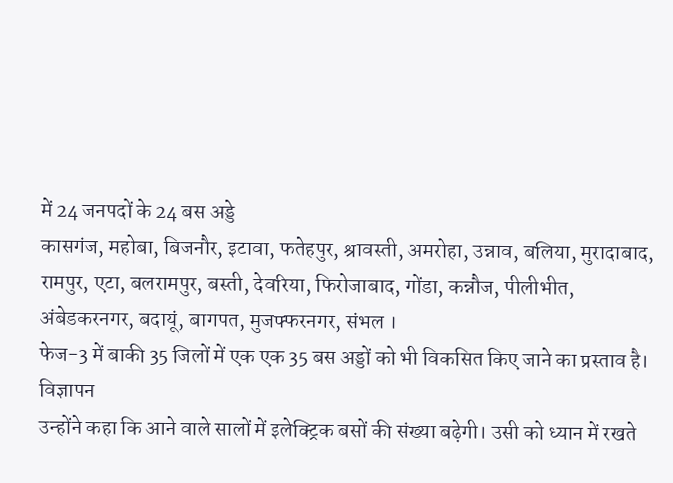में 24 जनपदों के 24 बस अड्डे
कासगंज, महोबा, बिजनौर, इटावा, फतेहपुर, श्रावस्ती, अमरोहा, उन्नाव, बलिया, मुरादाबाद, रामपुर, एटा, बलरामपुर, बस्ती, देवरिया, फिरोजाबाद, गोंडा, कन्नौज, पीलीभीत, अंबेडकरनगर, बदायूं, बागपत, मुजफ्फरनगर, संभल ।
फेज-3 में बाकी 35 जिलों में एक एक 35 बस अड्डों को भी विकसित किए जाने का प्रस्ताव है।
विज्ञापन
उन्होंने कहा कि आने वाले सालों में इलेक्ट्रिक बसों की संख्या बढ़ेगी। उसी को ध्यान में रखते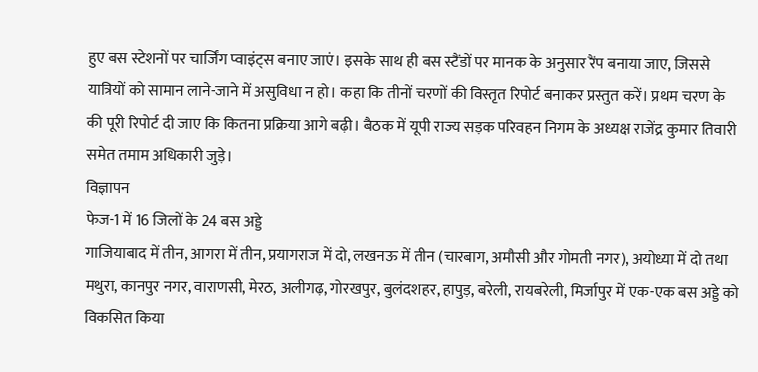हुए बस स्टेशनों पर चार्जिंग प्वाइंट्स बनाए जाएं। इसके साथ ही बस स्टैंडों पर मानक के अनुसार रैंप बनाया जाए, जिससे यात्रियों को सामान लाने-जाने में असुविधा न हो। कहा कि तीनों चरणों की विस्तृत रिपोर्ट बनाकर प्रस्तुत करें। प्रथम चरण के की पूरी रिपोर्ट दी जाए कि कितना प्रक्रिया आगे बढ़ी। बैठक में यूपी राज्य सड़क परिवहन निगम के अध्यक्ष राजेंद्र कुमार तिवारी समेत तमाम अधिकारी जुड़े।
विज्ञापन
फेज-1 में 16 जिलों के 24 बस अड्डे
गाजियाबाद में तीन, आगरा में तीन, प्रयागराज में दो, लखनऊ में तीन (चारबाग, अमौसी और गोमती नगर), अयोध्या में दो तथा मथुरा, कानपुर नगर, वाराणसी, मेरठ, अलीगढ़, गोरखपुर, बुलंदशहर, हापुड़, बरेली, रायबरेली, मिर्जापुर में एक-एक बस अड्डे को विकसित किया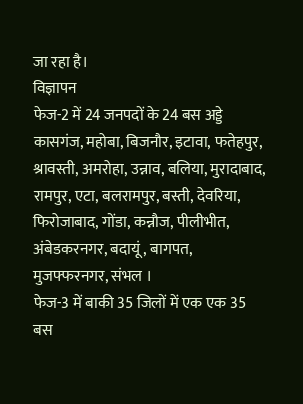जा रहा है।
विज्ञापन
फेज-2 में 24 जनपदों के 24 बस अड्डे
कासगंज, महोबा, बिजनौर, इटावा, फतेहपुर, श्रावस्ती, अमरोहा, उन्नाव, बलिया, मुरादाबाद, रामपुर, एटा, बलरामपुर, बस्ती, देवरिया, फिरोजाबाद, गोंडा, कन्नौज, पीलीभीत, अंबेडकरनगर, बदायूं, बागपत, मुजफ्फरनगर, संभल ।
फेज-3 में बाकी 35 जिलों में एक एक 35 बस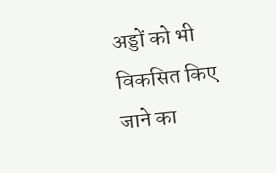अड्डों को भी विकसित किए जाने का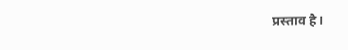प्रस्ताव है।